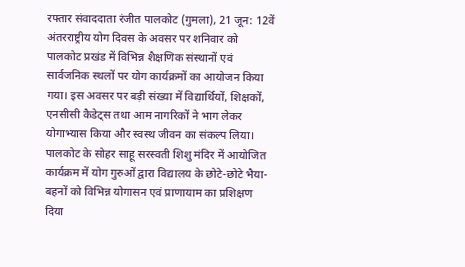रफ्तार संवाददाता रंजीत पालकोट (गुमला), 21 जून: 12वें अंतरराष्ट्रीय योग दिवस के अवसर पर शनिवार को पालकोट प्रखंड में विभिन्न शैक्षणिक संस्थानों एवं सार्वजनिक स्थलों पर योग कार्यक्रमों का आयोजन किया गया। इस अवसर पर बड़ी संख्या में विद्यार्थियों, शिक्षकों, एनसीसी कैडेट्स तथा आम नागरिकों ने भाग लेकर योगाभ्यास किया और स्वस्थ जीवन का संकल्प लिया।
पालकोट के सोहर साहू सरस्वती शिशु मंदिर में आयोजित कार्यक्रम में योग गुरुओं द्वारा विद्यालय के छोटे-छोटे भैया-बहनों को विभिन्न योगासन एवं प्राणायाम का प्रशिक्षण दिया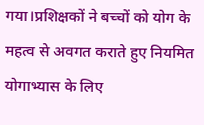गया।प्रशिक्षकों ने बच्चों को योग के महत्व से अवगत कराते हुए नियमित योगाभ्यास के लिए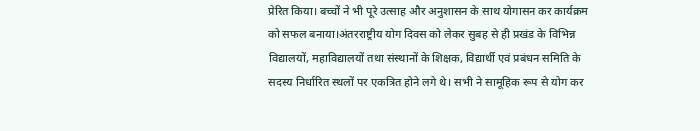प्रेरित किया। बच्चों ने भी पूरे उत्साह और अनुशासन के साथ योगासन कर कार्यक्रम को सफल बनाया।अंतरराष्ट्रीय योग दिवस को लेकर सुबह से ही प्रखंड के विभिन्न विद्यालयों, महाविद्यालयों तथा संस्थानों के शिक्षक, विद्यार्थी एवं प्रबंधन समिति के सदस्य निर्धारित स्थलों पर एकत्रित होने लगे थे। सभी ने सामूहिक रूप से योग कर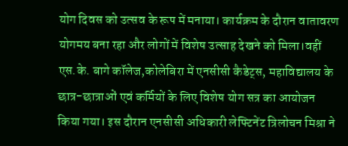योग दिवस को उत्सव के रूप में मनाया। कार्यक्रम के दौरान वातावरण योगमय बना रहा और लोगों में विशेष उत्साह देखने को मिला।वहीं एस.के. बागे कॉलेज,कोलेबिरा में एनसीसी कैडेट्स, महाविद्यालय के छात्र-छात्राओं एवं कर्मियों के लिए विशेष योग सत्र का आयोजन किया गया। इस दौरान एनसीसी अधिकारी लेफ्टिनेंट त्रिलोचन मिश्रा ने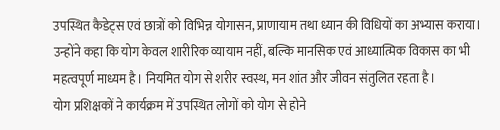उपस्थित कैडेट्स एवं छात्रों को विभिन्न योगासन, प्राणायाम तथा ध्यान की विधियों का अभ्यास कराया। उन्होंने कहा कि योग केवल शारीरिक व्यायाम नहीं, बल्कि मानसिक एवं आध्यात्मिक विकास का भी महत्वपूर्ण माध्यम है। नियमित योग से शरीर स्वस्थ, मन शांत और जीवन संतुलित रहता है।
योग प्रशिक्षकों ने कार्यक्रम में उपस्थित लोगों को योग से होने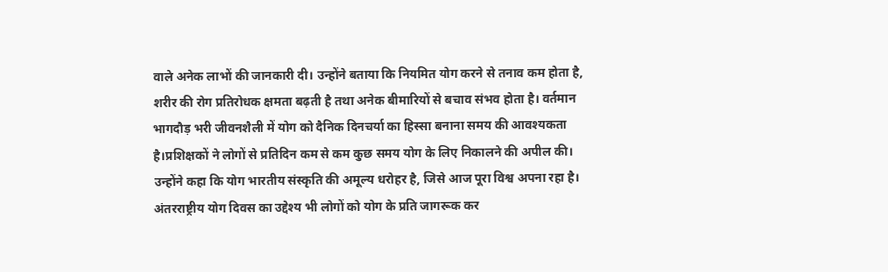वाले अनेक लाभों की जानकारी दी। उन्होंने बताया कि नियमित योग करने से तनाव कम होता है, शरीर की रोग प्रतिरोधक क्षमता बढ़ती है तथा अनेक बीमारियों से बचाव संभव होता है। वर्तमान भागदौड़ भरी जीवनशैली में योग को दैनिक दिनचर्या का हिस्सा बनाना समय की आवश्यकता है।प्रशिक्षकों ने लोगों से प्रतिदिन कम से कम कुछ समय योग के लिए निकालने की अपील की। उन्होंने कहा कि योग भारतीय संस्कृति की अमूल्य धरोहर है, जिसे आज पूरा विश्व अपना रहा है। अंतरराष्ट्रीय योग दिवस का उद्देश्य भी लोगों को योग के प्रति जागरूक कर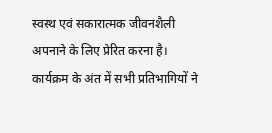स्वस्थ एवं सकारात्मक जीवनशैली अपनाने के लिए प्रेरित करना है।
कार्यक्रम के अंत में सभी प्रतिभागियों ने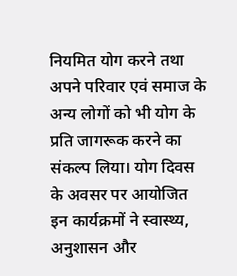नियमित योग करने तथा अपने परिवार एवं समाज के अन्य लोगों को भी योग के प्रति जागरूक करने का संकल्प लिया। योग दिवस के अवसर पर आयोजित इन कार्यक्रमों ने स्वास्थ्य, अनुशासन और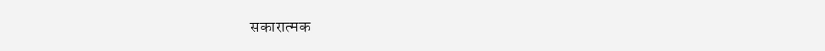सकारात्मक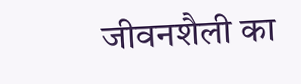जीवनशैली का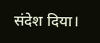संदेश दिया।